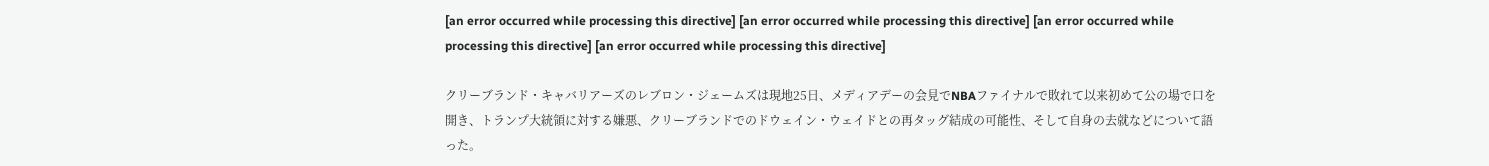[an error occurred while processing this directive] [an error occurred while processing this directive] [an error occurred while processing this directive] [an error occurred while processing this directive]

クリーブランド・キャバリアーズのレブロン・ジェームズは現地25日、メディアデーの会見でNBAファイナルで敗れて以来初めて公の場で口を開き、トランプ大統領に対する嫌悪、クリーブランドでのドウェイン・ウェイドとの再タッグ結成の可能性、そして自身の去就などについて語った。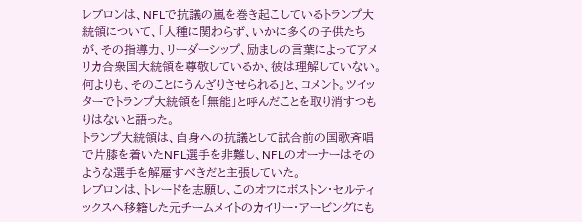レブロンは、NFLで抗議の嵐を巻き起こしているトランプ大統領について、「人種に関わらず、いかに多くの子供たちが、その指導力、リーダーシップ、励ましの言葉によってアメリカ合衆国大統領を尊敬しているか、彼は理解していない。何よりも、そのことにうんざりさせられる」と、コメント。ツイッターでトランプ大統領を「無能」と呼んだことを取り消すつもりはないと語った。
トランプ大統領は、自身への抗議として試合前の国歌斉唱で片膝を着いたNFL選手を非難し、NFLのオーナーはそのような選手を解雇すべきだと主張していた。
レブロンは、トレードを志願し、このオフにボストン・セルティックスへ移籍した元チームメイトのカイリー・アービングにも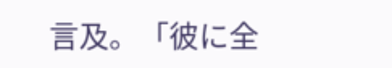言及。「彼に全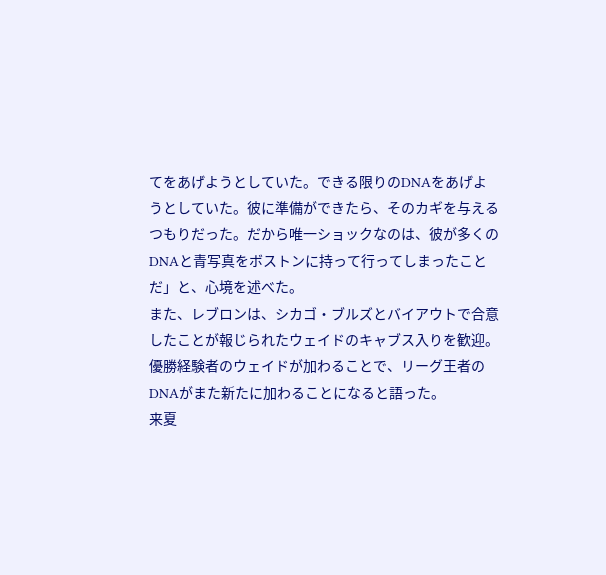てをあげようとしていた。できる限りのDNAをあげようとしていた。彼に準備ができたら、そのカギを与えるつもりだった。だから唯一ショックなのは、彼が多くのDNAと青写真をボストンに持って行ってしまったことだ」と、心境を述べた。
また、レブロンは、シカゴ・ブルズとバイアウトで合意したことが報じられたウェイドのキャブス入りを歓迎。優勝経験者のウェイドが加わることで、リーグ王者のDNAがまた新たに加わることになると語った。
来夏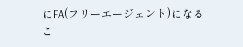にFA(フリーエージェント)になるこ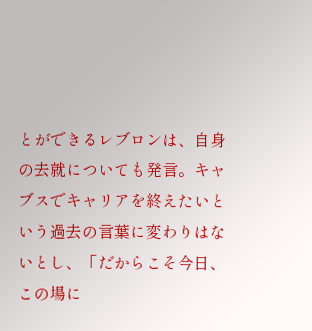とができるレブロンは、自身の去就についても発言。キャブスでキャリアを終えたいという過去の言葉に変わりはないとし、「だからこそ今日、この場に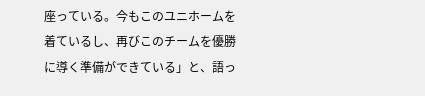座っている。今もこのユニホームを着ているし、再びこのチームを優勝に導く準備ができている」と、語っ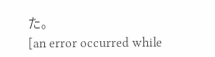た。
[an error occurred while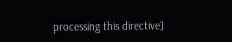processing this directive]